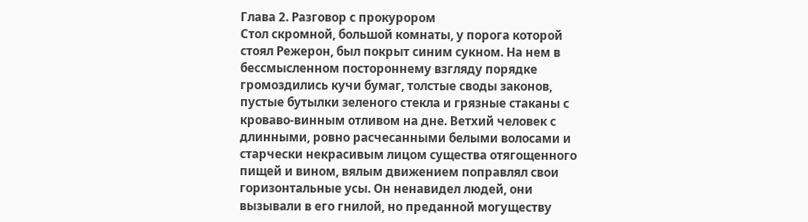Глава 2. Разговор с прокурором
Стол скромной, большой комнаты, у порога которой стоял Режерон, был покрыт синим сукном. На нем в бессмысленном постороннему взгляду порядке громоздились кучи бумаг, толстые своды законов, пустые бутылки зеленого стекла и грязные стаканы с кроваво-винным отливом на дне. Ветхий человек с длинными, ровно расчесанными белыми волосами и старчески некрасивым лицом существа отягощенного пищей и вином, вялым движением поправлял свои горизонтальные усы. Он ненавидел людей, они вызывали в его гнилой, но преданной могуществу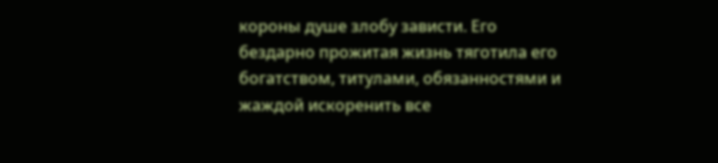короны душе злобу зависти. Его бездарно прожитая жизнь тяготила его богатством, титулами, обязанностями и жаждой искоренить все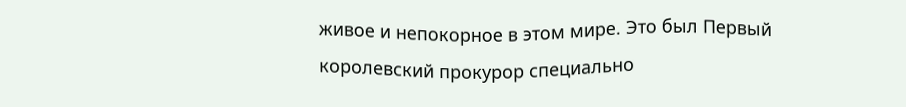живое и непокорное в этом мире. Это был Первый королевский прокурор специально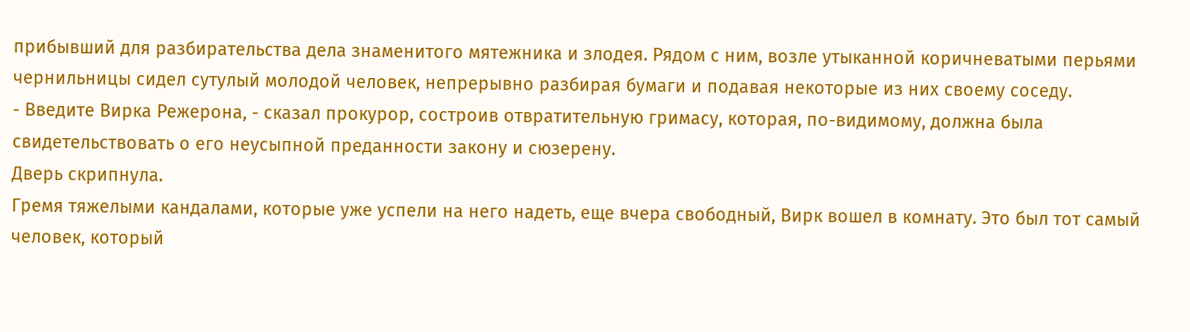прибывший для разбирательства дела знаменитого мятежника и злодея. Рядом с ним, возле утыканной коричневатыми перьями чернильницы сидел сутулый молодой человек, непрерывно разбирая бумаги и подавая некоторые из них своему соседу.
- Введите Вирка Режерона, - сказал прокурор, состроив отвратительную гримасу, которая, по-видимому, должна была свидетельствовать о его неусыпной преданности закону и сюзерену.
Дверь скрипнула.
Гремя тяжелыми кандалами, которые уже успели на него надеть, еще вчера свободный, Вирк вошел в комнату. Это был тот самый человек, который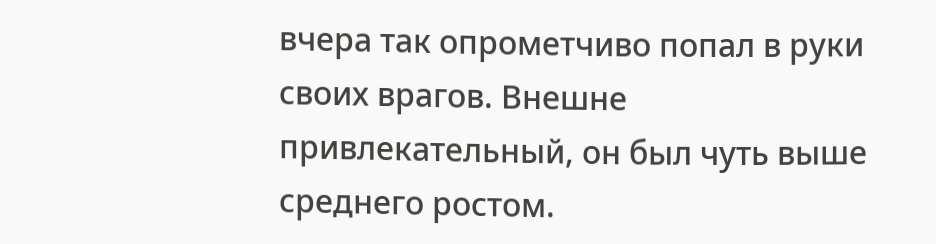вчера так опрометчиво попал в руки своих врагов. Внешне привлекательный, он был чуть выше среднего ростом.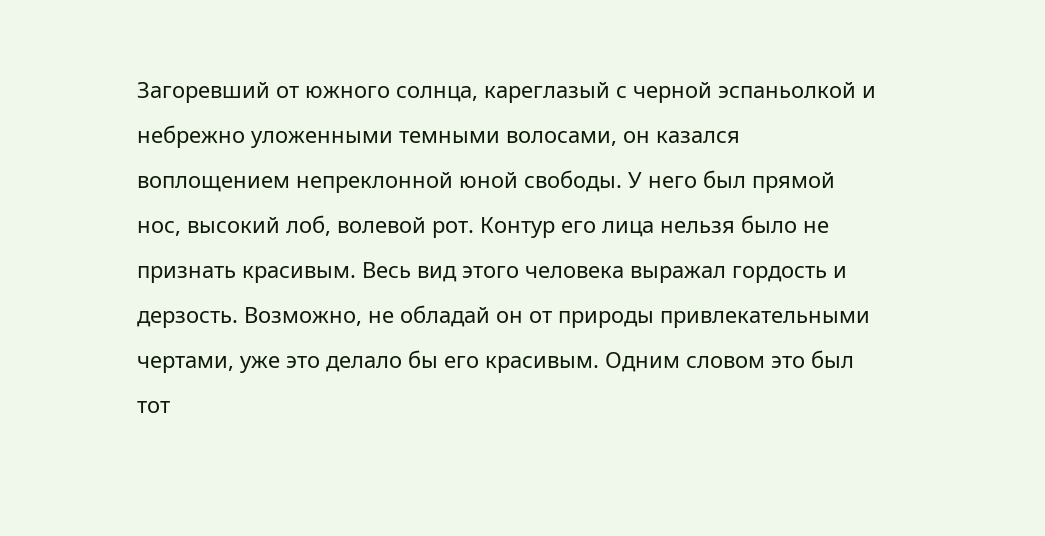Загоревший от южного солнца, кареглазый с черной эспаньолкой и небрежно уложенными темными волосами, он казался воплощением непреклонной юной свободы. У него был прямой нос, высокий лоб, волевой рот. Контур его лица нельзя было не признать красивым. Весь вид этого человека выражал гордость и дерзость. Возможно, не обладай он от природы привлекательными чертами, уже это делало бы его красивым. Одним словом это был тот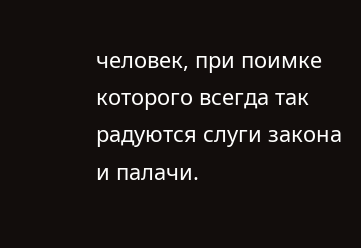человек, при поимке которого всегда так радуются слуги закона и палачи.